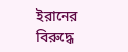ইরানের বিরুদ্ধে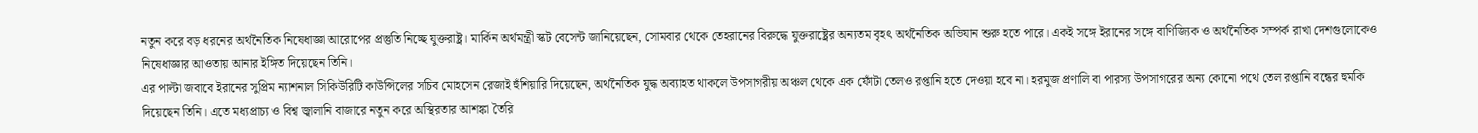নতুন করে বড় ধরনের অর্থনৈতিক নিষেধাজ্ঞা আরোপের প্রস্তুতি নিচ্ছে যুক্তরাষ্ট্র। মার্কিন অর্থমন্ত্রী স্কট বেসেন্ট জানিয়েছেন, সোমবার থেকে তেহরানের বিরুদ্ধে যুক্তরাষ্ট্রের অন্যতম বৃহৎ অর্থনৈতিক অভিযান শুরু হতে পারে। একই সঙ্গে ইরানের সঙ্গে বাণিজ্যিক ও অর্থনৈতিক সম্পর্ক রাখা দেশগুলোকেও নিষেধাজ্ঞার আওতায় আনার ইঙ্গিত দিয়েছেন তিনি।
এর পাল্টা জবাবে ইরানের সুপ্রিম ন্যাশনাল সিকিউরিটি কাউন্সিলের সচিব মোহসেন রেজাই হুঁশিয়ারি দিয়েছেন, অর্থনৈতিক যুদ্ধ অব্যাহত থাকলে উপসাগরীয় অঞ্চল থেকে এক ফোঁটা তেলও রপ্তানি হতে দেওয়া হবে না। হরমুজ প্রণালি বা পারস্য উপসাগরের অন্য কোনো পথে তেল রপ্তানি বন্ধের হুমকি দিয়েছেন তিনি। এতে মধ্যপ্রাচ্য ও বিশ্ব জ্বালানি বাজারে নতুন করে অস্থিরতার আশঙ্কা তৈরি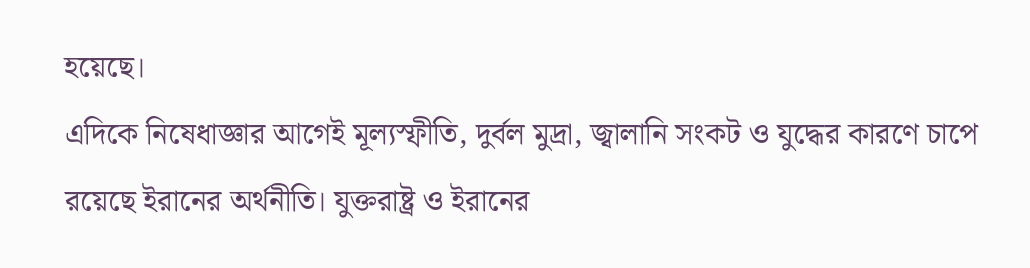হয়েছে।
এদিকে নিষেধাজ্ঞার আগেই মূল্যস্ফীতি, দুর্বল মুদ্রা, জ্বালানি সংকট ও যুদ্ধের কারণে চাপে রয়েছে ইরানের অর্থনীতি। যুক্তরাষ্ট্র ও ইরানের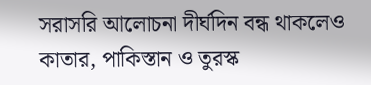সরাসরি আলোচনা দীর্ঘদিন বন্ধ থাকলেও কাতার, পাকিস্তান ও তুরস্ক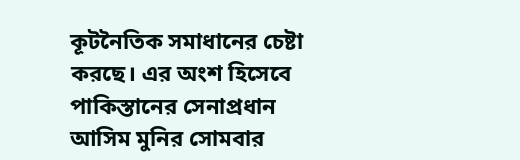কূটনৈতিক সমাধানের চেষ্টা করছে। এর অংশ হিসেবে পাকিস্তানের সেনাপ্রধান আসিম মুনির সোমবার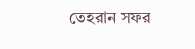তেহরান সফর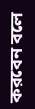করবেন বলে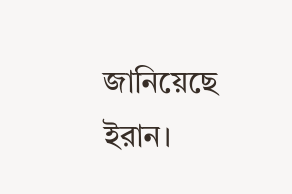জানিয়েছে ইরান।